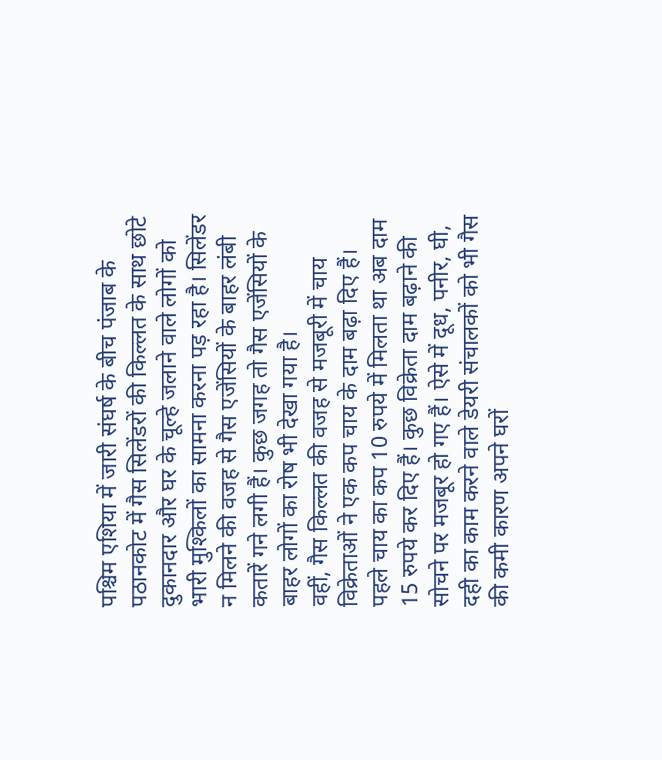पश्चिम एशिया में जारी संघर्ष के बीच पंजाब के पठानकोट में गैस सिलेंडरों की किल्लत के साथ छोटे दुकानदार और घर के चूल्हे जलाने वाले लोगों को भारी मुश्किलों का सामना करना पड़ रहा है। सिलेंडर न मिलने की वजह से गैस एजेंसियों के बाहर लंबी कतारें गने लगी हैं। कुछ जगह तो गैस एजेंसियों के बाहर लोगों का रोष भी देखा गया है।
वहीं, गैस किल्लत की वजह से मजबूरी में चाय विक्रेताओं ने एक कप चाय के दाम बढ़ा दिए हैं। पहले चाय का कप 10 रुपये में मिलता था अब दाम 15 रुपये कर दिए हैं। कुछ विक्रेता दाम बढ़ाने की सोचने पर मजबूर हो गए हैं। ऐसे में दूध, पनीर, घी, दही का काम करने वाले डेयरी संचालकों को भी गैस की कमी कारण अपने घरों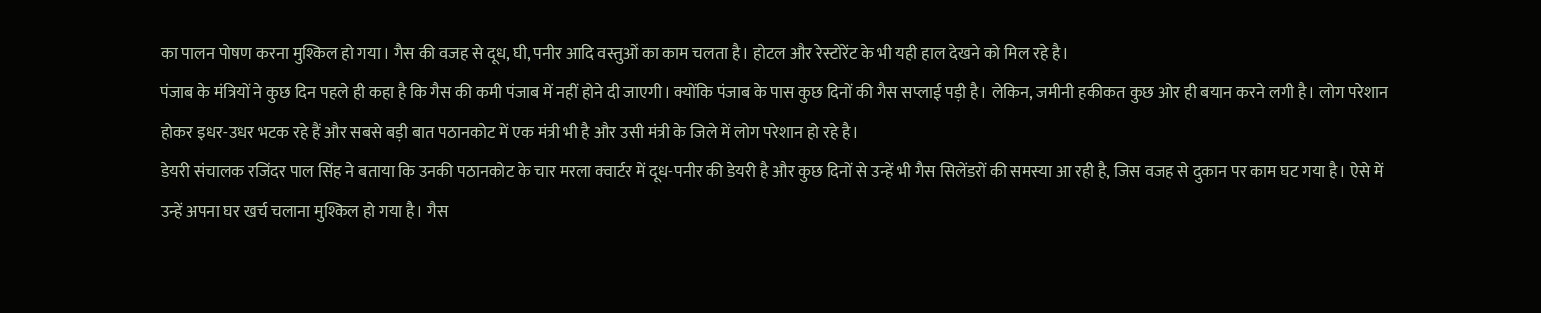का पालन पोषण करना मुश्किल हो गया। गैस की वजह से दूध, घी, पनीर आदि वस्तुओं का काम चलता है। होटल और रेस्टोरेंट के भी यही हाल देखने को मिल रहे है।
पंजाब के मंत्रियों ने कुछ दिन पहले ही कहा है कि गैस की कमी पंजाब में नहीं होने दी जाएगी। क्योंकि पंजाब के पास कुछ दिनों की गैस सप्लाई पड़ी है। लेकिन, जमीनी हकीकत कुछ ओर ही बयान करने लगी है। लोग परेशान होकर इधर-उधर भटक रहे हैं और सबसे बड़ी बात पठानकोट में एक मंत्री भी है और उसी मंत्री के जिले में लोग परेशान हो रहे है।
डेयरी संचालक रजिंदर पाल सिंह ने बताया कि उनकी पठानकोट के चार मरला क्वार्टर में दूध-पनीर की डेयरी है और कुछ दिनों से उन्हें भी गैस सिलेंडरों की समस्या आ रही है, जिस वजह से दुकान पर काम घट गया है। ऐसे में उन्हें अपना घर खर्च चलाना मुश्किल हो गया है। गैस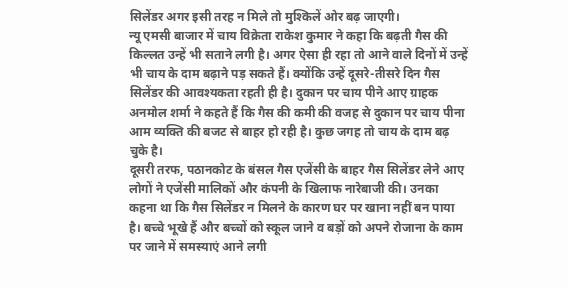सिलेंडर अगर इसी तरह न मिले तो मुश्किलें ओर बढ़ जाएगी।
न्यू एमसी बाजार में चाय विक्रेता राकेश कुमार ने कहा कि बढ़ती गैस की किल्लत उन्हें भी सताने लगी है। अगर ऐसा ही रहा तो आने वाले दिनों में उन्हें भी चाय के दाम बढ़ाने पड़ सकते हैं। क्योंकि उन्हें दूसरे-तीसरे दिन गैस सिलेंडर की आवश्यकता रहती ही है। दुकान पर चाय पीने आए ग्राहक अनमोल शर्मा ने कहते हैं कि गैस की कमी की वजह से दुकान पर चाय पीना आम व्यक्ति की बजट से बाहर हो रही है। कुछ जगह तो चाय के दाम बढ़ चुके है।
दूसरी तरफ, पठानकोट के बंसल गैस एजेंसी के बाहर गैस सिलेंडर लेने आए लोगों ने एजेंसी मालिकों और कंपनी के खिलाफ नारेबाजी की। उनका कहना था कि गैस सिलेंडर न मिलने के कारण घर पर खाना नहीं बन पाया है। बच्चे भूखे हैं और बच्चों को स्कूल जाने व बड़ों को अपने रोजाना के काम पर जाने में समस्याएं आने लगी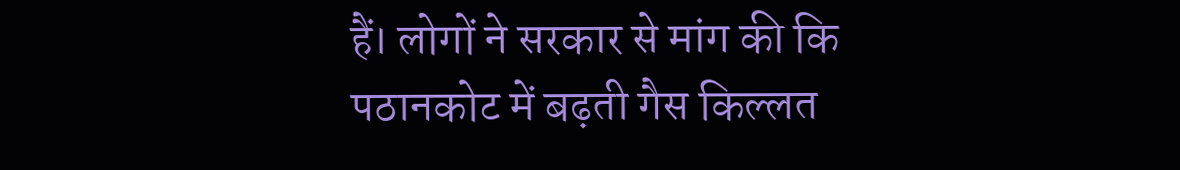हैं। लोगों ने सरकार से मांग की कि पठानकोट में बढ़ती गैस किल्लत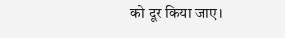को दूर किया जाए।